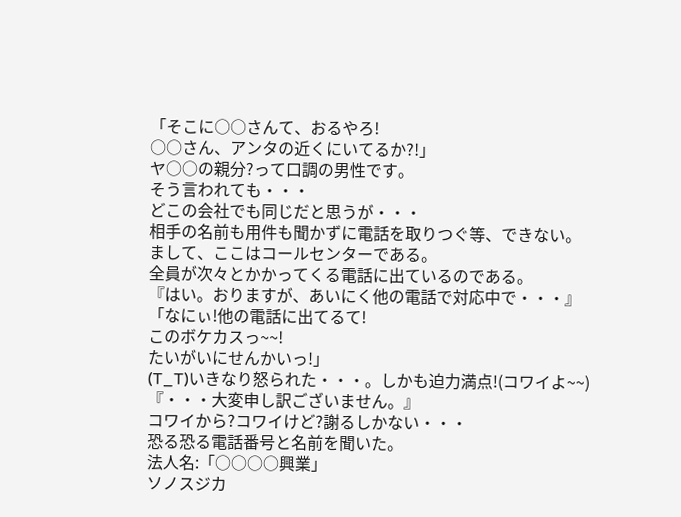「そこに○○さんて、おるやろ!
○○さん、アンタの近くにいてるか?!」
ヤ○○の親分?って口調の男性です。
そう言われても・・・
どこの会社でも同じだと思うが・・・
相手の名前も用件も聞かずに電話を取りつぐ等、できない。
まして、ここはコールセンターである。
全員が次々とかかってくる電話に出ているのである。
『はい。おりますが、あいにく他の電話で対応中で・・・』
「なにぃ!他の電話に出てるて!
このボケカスっ~~!
たいがいにせんかいっ!」
(T_T)いきなり怒られた・・・。しかも迫力満点!(コワイよ~~)
『・・・大変申し訳ございません。』
コワイから?コワイけど?謝るしかない・・・
恐る恐る電話番号と名前を聞いた。
法人名:「○○○○興業」
ソノスジカ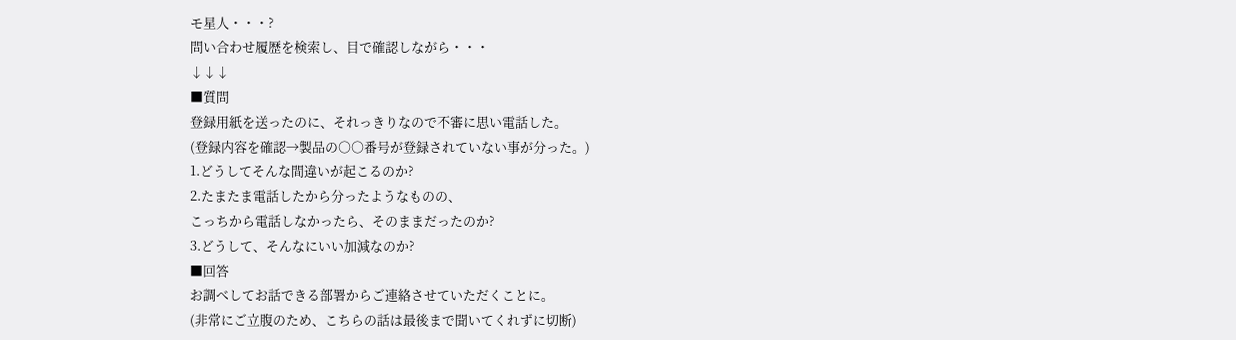モ星人・・・?
問い合わせ履歴を検索し、目で確認しながら・・・
↓↓↓
■質問
登録用紙を送ったのに、それっきりなので不審に思い電話した。
(登録内容を確認→製品の○○番号が登録されていない事が分った。)
1.どうしてそんな間違いが起こるのか?
2.たまたま電話したから分ったようなものの、
こっちから電話しなかったら、そのままだったのか?
3.どうして、そんなにいい加減なのか?
■回答
お調べしてお話できる部署からご連絡させていただくことに。
(非常にご立腹のため、こちらの話は最後まで聞いてくれずに切断)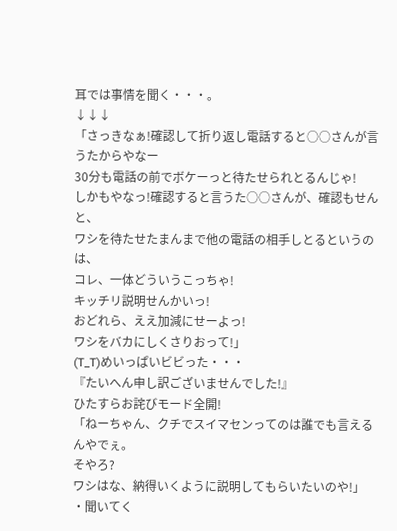耳では事情を聞く・・・。
↓↓↓
「さっきなぁ!確認して折り返し電話すると○○さんが言うたからやなー
30分も電話の前でボケーっと待たせられとるんじゃ!
しかもやなっ!確認すると言うた○○さんが、確認もせんと、
ワシを待たせたまんまで他の電話の相手しとるというのは、
コレ、一体どういうこっちゃ!
キッチリ説明せんかいっ!
おどれら、ええ加減にせーよっ!
ワシをバカにしくさりおって!」
(T_T)めいっぱいビビった・・・
『たいへん申し訳ございませんでした!』
ひたすらお詫びモード全開!
「ねーちゃん、クチでスイマセンってのは誰でも言えるんやでぇ。
そやろ?
ワシはな、納得いくように説明してもらいたいのや!」
・聞いてく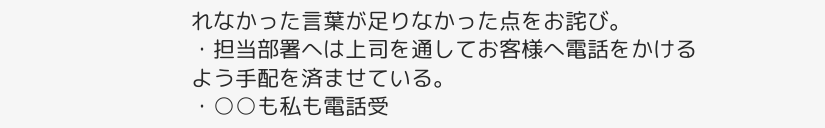れなかった言葉が足りなかった点をお詫び。
・担当部署へは上司を通してお客様へ電話をかけるよう手配を済ませている。
・○○も私も電話受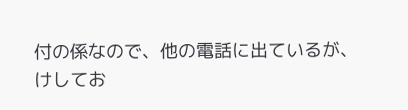付の係なので、他の電話に出ているが、
けしてお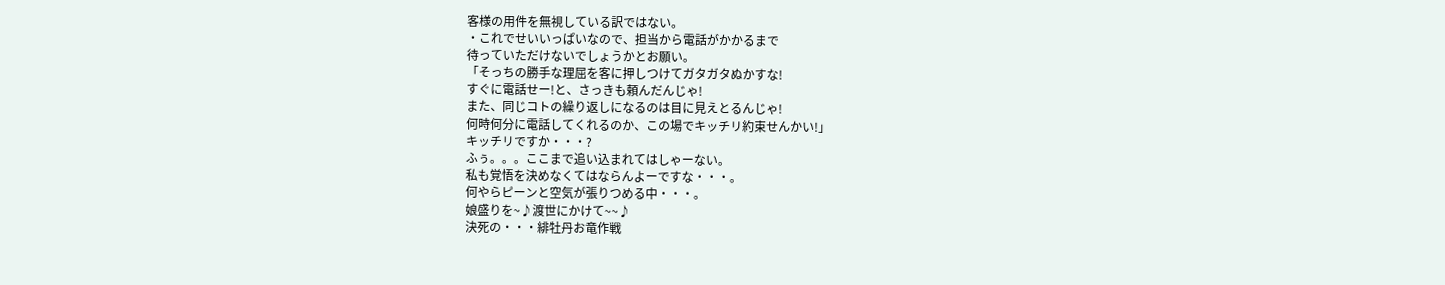客様の用件を無視している訳ではない。
・これでせいいっぱいなので、担当から電話がかかるまで
待っていただけないでしょうかとお願い。
「そっちの勝手な理屈を客に押しつけてガタガタぬかすな!
すぐに電話せー!と、さっきも頼んだんじゃ!
また、同じコトの繰り返しになるのは目に見えとるんじゃ!
何時何分に電話してくれるのか、この場でキッチリ約束せんかい!」
キッチリですか・・・?
ふぅ。。。ここまで追い込まれてはしゃーない。
私も覚悟を決めなくてはならんよーですな・・・。
何やらピーンと空気が張りつめる中・・・。
娘盛りを~♪渡世にかけて~~♪
決死の・・・緋牡丹お竜作戦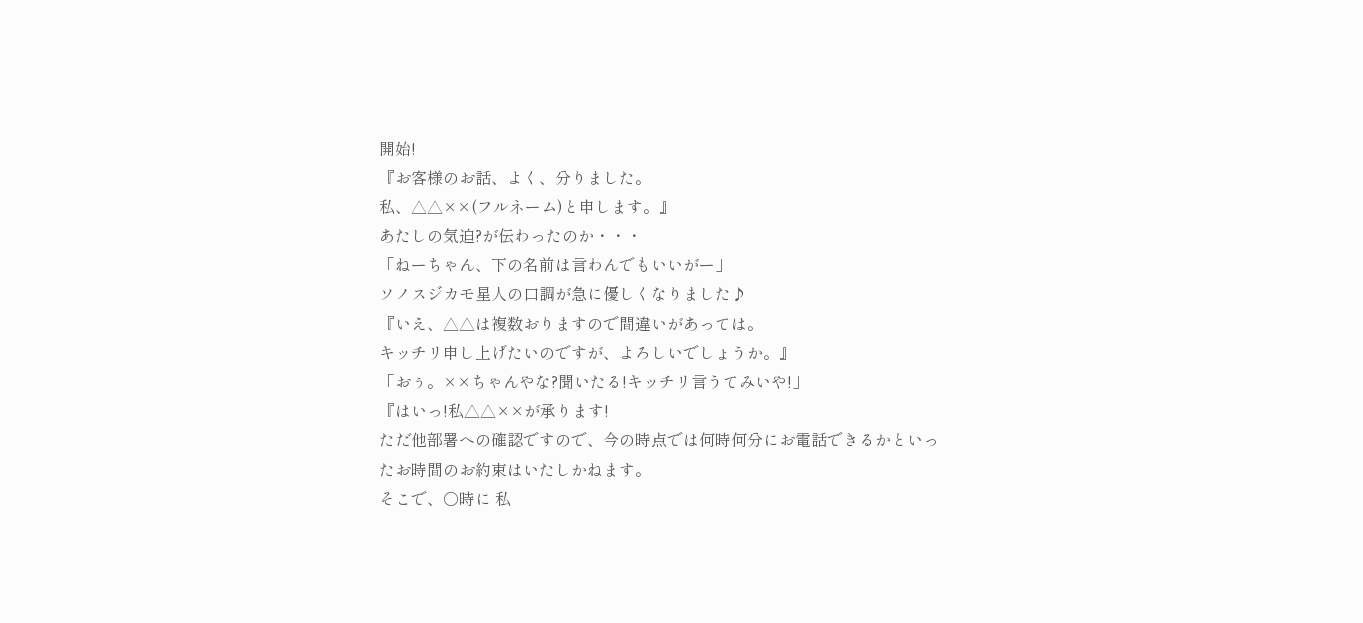開始!
『お客様のお話、よく、分りました。
私、△△××(フルネーム)と申します。』
あたしの気迫?が伝わったのか・・・
「ねーちゃん、下の名前は言わんでもいいがー」
ソノスジカモ星人の口調が急に優しくなりました♪
『いえ、△△は複数おりますので間違いがあっては。
キッチリ申し上げたいのですが、よろしいでしょうか。』
「おぅ。××ちゃんやな?聞いたる!キッチリ言うてみいや!」
『はいっ!私△△××が承ります!
ただ他部署への確認ですので、今の時点では何時何分にお電話できるかといったお時間のお約束はいたしかねます。
そこで、○時に 私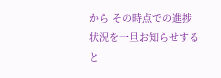から その時点での進捗状況を一旦お知らせする
と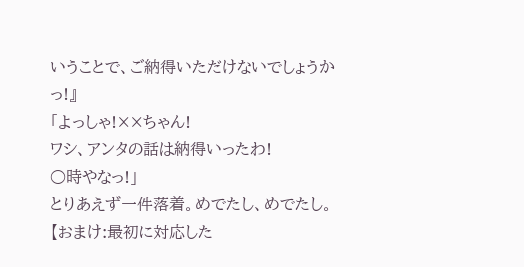いうことで、ご納得いただけないでしょうかっ!』
「よっしゃ!××ちゃん!
ワシ、アンタの話は納得いったわ!
○時やなっ!」
とりあえず一件落着。めでたし、めでたし。
【おまけ:最初に対応した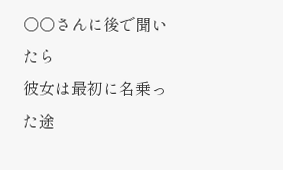○○さんに後で聞いたら
彼女は最初に名乗った途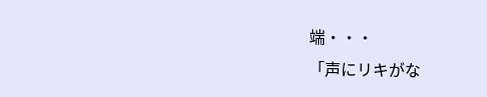端・・・
「声にリキがな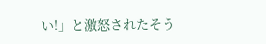い!」と激怒されたそう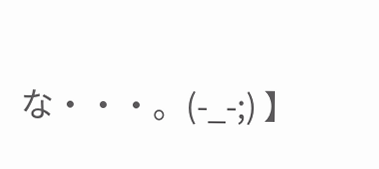な・・・。(-_-;) 】